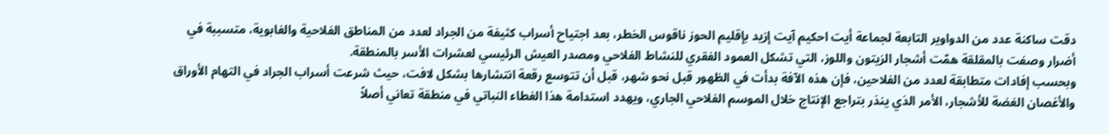دقت ساكنة عدد من الدواوير التابعة لجماعة أيت احكيم آيت إزيد بإقليم الحوز ناقوس الخطر، بعد اجتياح أسراب كثيفة من الجراد لعدد من المناطق الفلاحية والغابوية، متسببة في أضرار وصفت بالمقلقة همّت أشجار الزيتون واللوز، التي تشكل العمود الفقري للنشاط الفلاحي ومصدر العيش الرئيسي لعشرات الأسر بالمنطقة.
وبحسب إفادات متطابقة لعدد من الفلاحين، فإن هذه الآفة بدأت في الظهور قبل نحو شهر، قبل أن تتوسع رقعة انتشارها بشكل لافت، حيث شرعت أسراب الجراد في التهام الأوراق والأغصان الغضة للأشجار، الأمر الذي ينذر بتراجع الإنتاج خلال الموسم الفلاحي الجاري، ويهدد استدامة هذا الغطاء النباتي في منطقة تعاني أصلاً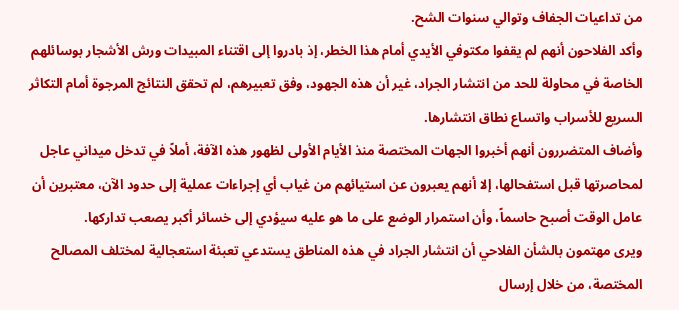من تداعيات الجفاف وتوالي سنوات الشح.
وأكد الفلاحون أنهم لم يقفوا مكتوفي الأيدي أمام هذا الخطر، إذ بادروا إلى اقتناء المبيدات ورش الأشجار بوسائلهم الخاصة في محاولة للحد من انتشار الجراد، غير أن هذه الجهود، وفق تعبيرهم، لم تحقق النتائج المرجوة أمام التكاثر السريع للأسراب واتساع نطاق انتشارها.
وأضاف المتضررون أنهم أخبروا الجهات المختصة منذ الأيام الأولى لظهور هذه الآفة، أملاً في تدخل ميداني عاجل لمحاصرتها قبل استفحالها، إلا أنهم يعبرون عن استيائهم من غياب أي إجراءات عملية إلى حدود الآن، معتبرين أن عامل الوقت أصبح حاسماً، وأن استمرار الوضع على ما هو عليه سيؤدي إلى خسائر أكبر يصعب تداركها.
ويرى مهتمون بالشأن الفلاحي أن انتشار الجراد في هذه المناطق يستدعي تعبئة استعجالية لمختلف المصالح المختصة، من خلال إرسال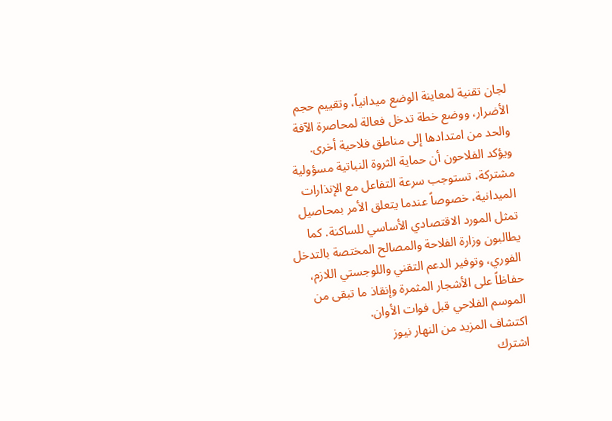لجان تقنية لمعاينة الوضع ميدانياً، وتقييم حجم الأضرار، ووضع خطة تدخل فعالة لمحاصرة الآفة والحد من امتدادها إلى مناطق فلاحية أخرى.
ويؤكد الفلاحون أن حماية الثروة النباتية مسؤولية مشتركة، تستوجب سرعة التفاعل مع الإنذارات الميدانية، خصوصاً عندما يتعلق الأمر بمحاصيل تمثل المورد الاقتصادي الأساسي للساكنة. كما يطالبون وزارة الفلاحة والمصالح المختصة بالتدخل الفوري، وتوفير الدعم التقني واللوجستي اللازم، حفاظاً على الأشجار المثمرة وإنقاذ ما تبقى من الموسم الفلاحي قبل فوات الأوان.
اكتشاف المزيد من النهار نيوز
اشترك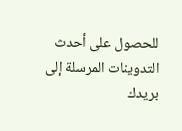للحصول على أحدث التدوينات المرسلة إلى بريدك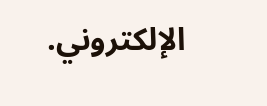الإلكتروني.